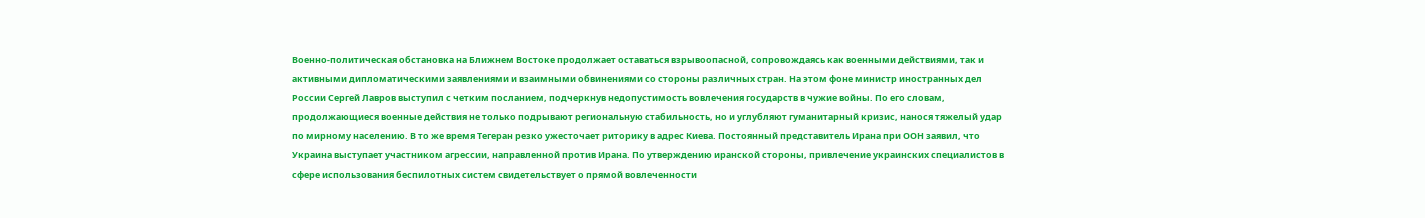Военно-политическая обстановка на Ближнем Востоке продолжает оставаться взрывоопасной, сопровождаясь как военными действиями, так и активными дипломатическими заявлениями и взаимными обвинениями со стороны различных стран. На этом фоне министр иностранных дел России Сергей Лавров выступил с четким посланием, подчеркнув недопустимость вовлечения государств в чужие войны. По его словам, продолжающиеся военные действия не только подрывают региональную стабильность, но и углубляют гуманитарный кризис, нанося тяжелый удар по мирному населению. В то же время Тегеран резко ужесточает риторику в адрес Киева. Постоянный представитель Ирана при ООН заявил, что Украина выступает участником агрессии, направленной против Ирана. По утверждению иранской стороны, привлечение украинских специалистов в сфере использования беспилотных систем свидетельствует о прямой вовлеченности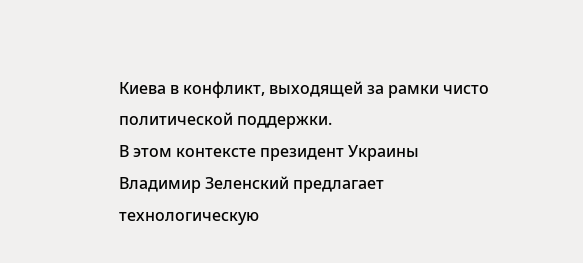Киева в конфликт, выходящей за рамки чисто политической поддержки.
В этом контексте президент Украины Владимир Зеленский предлагает технологическую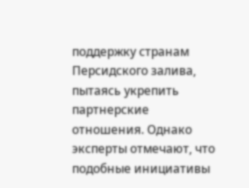поддержку странам Персидского залива, пытаясь укрепить партнерские отношения. Однако эксперты отмечают, что подобные инициативы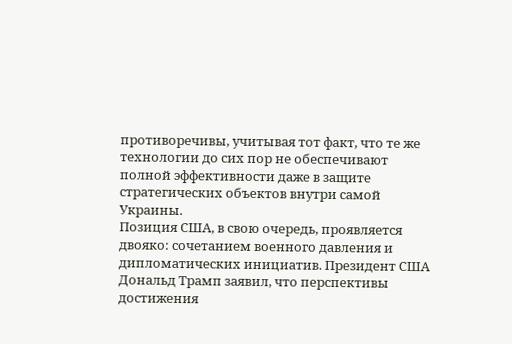противоречивы, учитывая тот факт, что те же технологии до сих пор не обеспечивают полной эффективности даже в защите стратегических объектов внутри самой Украины.
Позиция США, в свою очередь, проявляется двояко: сочетанием военного давления и дипломатических инициатив. Президент США Дональд Трамп заявил, что перспективы достижения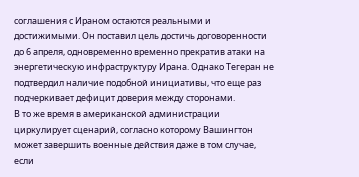соглашения с Ираном остаются реальными и достижимыми. Он поставил цель достичь договоренности до 6 апреля, одновременно временно прекратив атаки на энергетическую инфраструктуру Ирана. Однако Тегеран не подтвердил наличие подобной инициативы, что еще раз подчеркивает дефицит доверия между сторонами.
В то же время в американской администрации циркулирует сценарий, согласно которому Вашингтон может завершить военные действия даже в том случае, если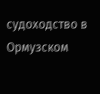судоходство в Ормузском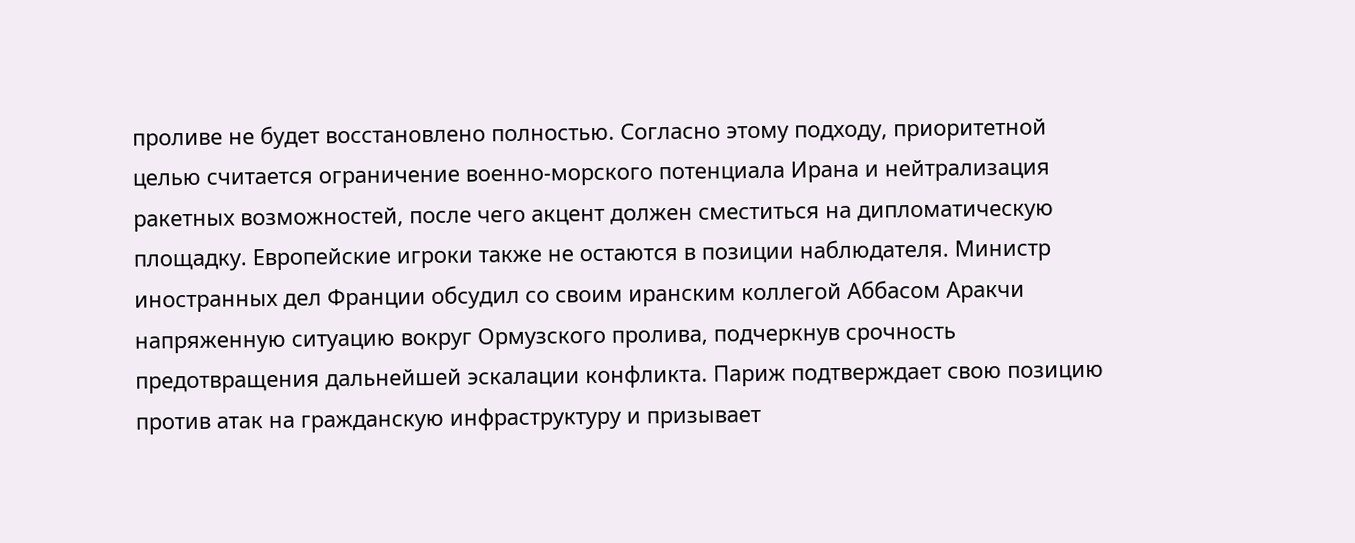проливе не будет восстановлено полностью. Согласно этому подходу, приоритетной целью считается ограничение военно-морского потенциала Ирана и нейтрализация ракетных возможностей, после чего акцент должен сместиться на дипломатическую площадку. Европейские игроки также не остаются в позиции наблюдателя. Министр иностранных дел Франции обсудил со своим иранским коллегой Аббасом Аракчи напряженную ситуацию вокруг Ормузского пролива, подчеркнув срочность предотвращения дальнейшей эскалации конфликта. Париж подтверждает свою позицию против атак на гражданскую инфраструктуру и призывает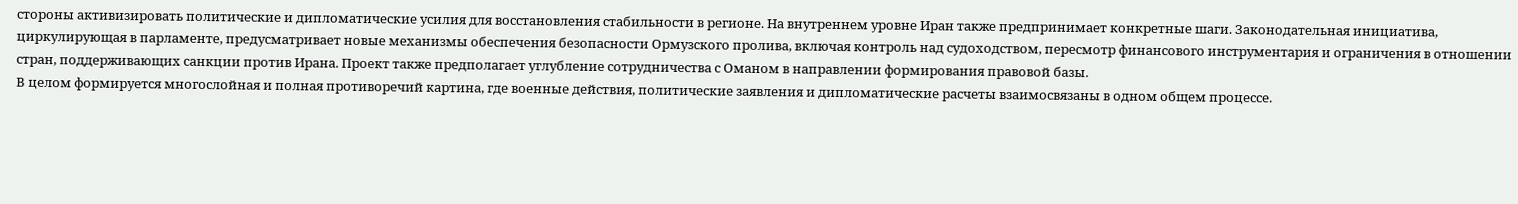стороны активизировать политические и дипломатические усилия для восстановления стабильности в регионе. На внутреннем уровне Иран также предпринимает конкретные шаги. Законодательная инициатива, циркулирующая в парламенте, предусматривает новые механизмы обеспечения безопасности Ормузского пролива, включая контроль над судоходством, пересмотр финансового инструментария и ограничения в отношении стран, поддерживающих санкции против Ирана. Проект также предполагает углубление сотрудничества с Оманом в направлении формирования правовой базы.
В целом формируется многослойная и полная противоречий картина, где военные действия, политические заявления и дипломатические расчеты взаимосвязаны в одном общем процессе.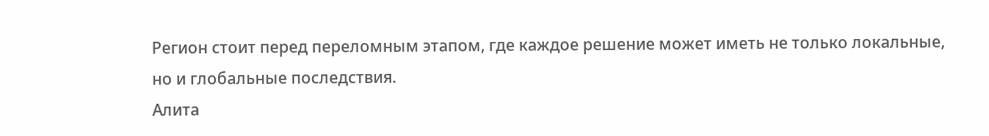Регион стоит перед переломным этапом, где каждое решение может иметь не только локальные, но и глобальные последствия.
Алита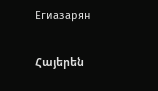Егиазарян

Հայերեն